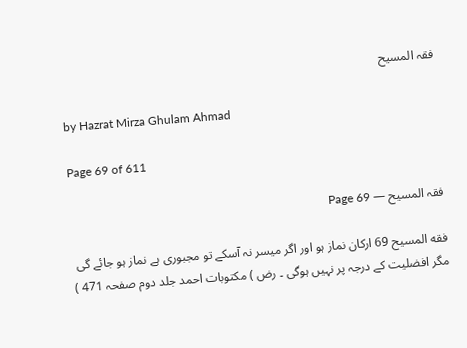فقہ المسیح

by Hazrat Mirza Ghulam Ahmad

Page 69 of 611

فقہ المسیح — Page 69

فقه المسيح 69 ارکان نماز ہو اور اگر میسر نہ آسکے تو مجبوری ہے نماز ہو جائے گی مگر افضلیت کے درجہ پر نہیں ہوگی ۔ رض ) مکتوبات احمد جلد دوم صفحہ 471 )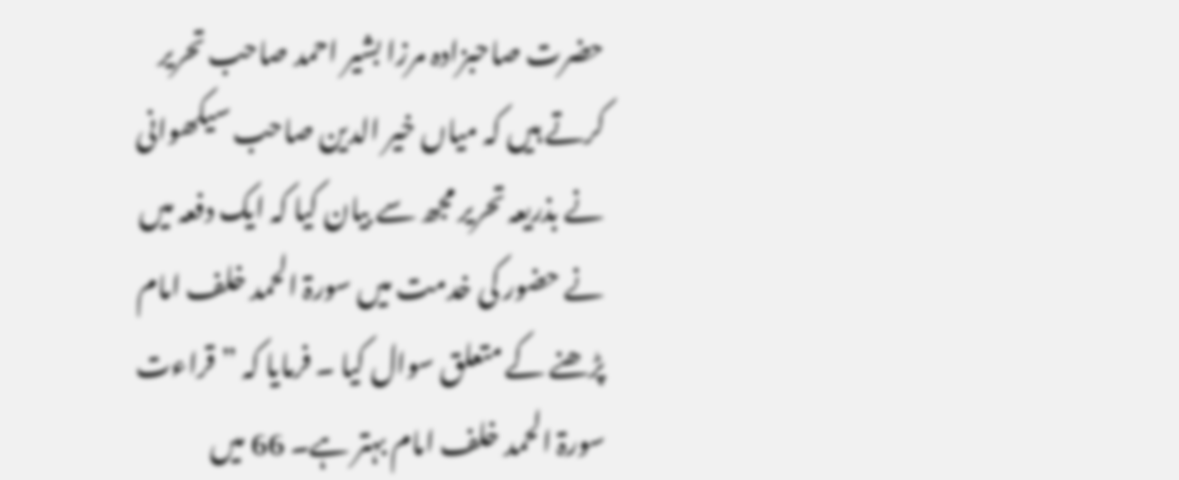حضرت صاحبزادہ مرزا بشیر احمد صاحب تحریر کرتے ہیں کہ میاں خیر الدین صاحب سیکھوانی نے بذریعہ تحریر مجھ سے بیان کیا کہ ایک دفعہ میں نے حضور کی خدمت میں سورۃ الحمد خلف امام پڑھنے کے متعلق سوال کیا ۔ فرمایا کہ ” قراءت سورۃ الحمد خلف امام بہتر ہے۔ 66 میں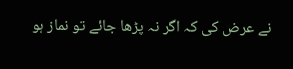نے عرض کی کہ اگر نہ پڑھا جائے تو نماز ہو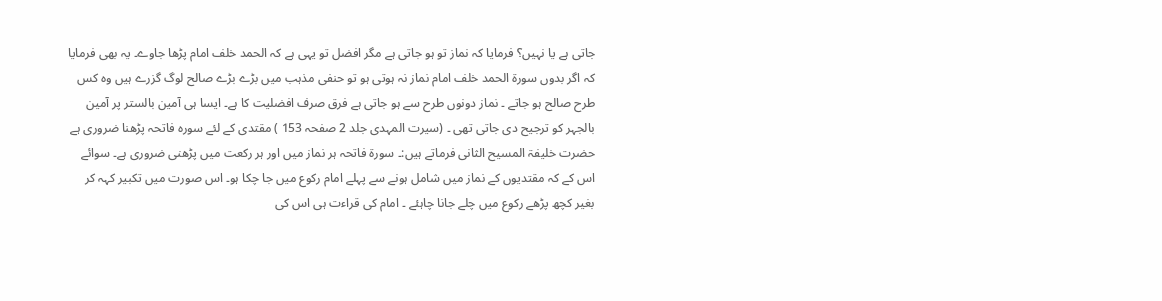جاتی ہے یا نہیں؟ فرمایا کہ نماز تو ہو جاتی ہے مگر افضل تو یہی ہے کہ الحمد خلف امام پڑھا جاوے۔ یہ بھی فرمایا کہ اگر بدوں سورۃ الحمد خلف امام نماز نہ ہوتی ہو تو حنفی مذہب میں بڑے بڑے صالح لوگ گزرے ہیں وہ کس طرح صالح ہو جاتے ۔ نماز دونوں طرح سے ہو جاتی ہے فرق صرف افضلیت کا ہے۔ ایسا ہی آمین بالستر پر آمین بالجہر کو ترجیح دی جاتی تھی ۔ (سیرت المہدی جلد 2 صفحہ 153 ) مقتدی کے لئے سورہ فاتحہ پڑھنا ضروری ہے حضرت خلیفۃ المسیح الثانی فرماتے ہیں:۔ سورۃ فاتحہ ہر نماز میں اور ہر رکعت میں پڑھنی ضروری ہے۔ سوائے اس کے کہ مقتدیوں کے نماز میں شامل ہونے سے پہلے امام رکوع میں جا چکا ہو۔ اس صورت میں تکبیر کہہ کر بغیر کچھ پڑھے رکوع میں چلے جانا چاہئے ۔ امام کی قراءت ہی اس کی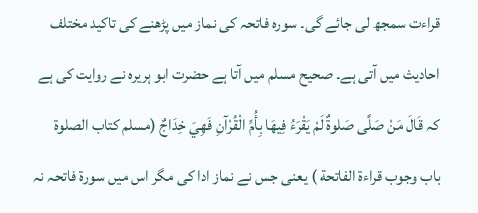قراءت سمجھ لی جائے گی۔ سورہ فاتحہ کی نماز میں پڑھنے کی تاکید مختلف احادیث میں آتی ہے۔ صحیح مسلم میں آتا ہے حضرت ابو ہریرہ نے روایت کی ہے کہ قَالَ مَنْ صَلَّى صَلوةٌ لَمْ يَقْرَءُ فِيهَا بِأُمِّ الْقُرْآنِ فَهِيَ خِدَاجٌ (مسلم كتاب الصلوة باب وجوب قراءة الفاتحة ) یعنی جس نے نماز ادا کی مگر اس میں سورۃ فاتحہ نہ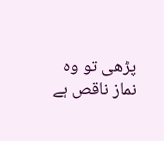پڑھی تو وہ نماز ناقص ہے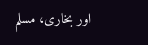اور بخاری، مسلم